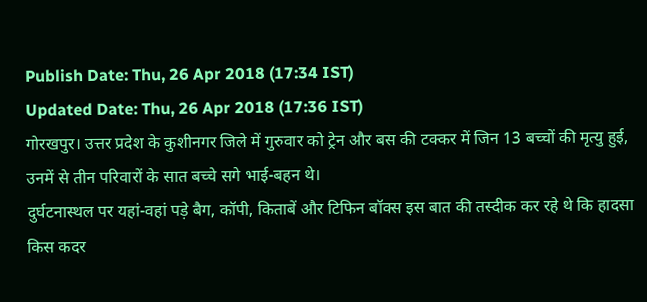Publish Date: Thu, 26 Apr 2018 (17:34 IST)
Updated Date: Thu, 26 Apr 2018 (17:36 IST)
गोरखपुर। उत्तर प्रदेश के कुशीनगर जिले में गुरुवार को ट्रेन और बस की टक्कर में जिन 13 बच्चों की मृत्यु हुई, उनमें से तीन परिवारों के सात बच्चे सगे भाई-बहन थे।
दुर्घटनास्थल पर यहां-वहां पड़े बैग, कॉपी, किताबें और टिफिन बॉक्स इस बात की तस्दीक कर रहे थे कि हादसा किस कदर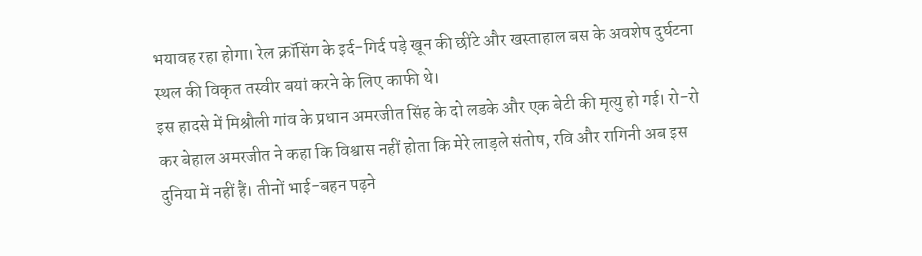भयावह रहा होगा। रेल क्रॉसिंग के इर्द-गिर्द पड़े खून की छींटे और खस्ताहाल बस के अवशेष दुर्घटना स्थल की विकृत तस्वीर बयां करने के लिए काफी थे।
इस हादसे में मिश्रौली गांव के प्रधान अमरजीत सिंह के दो लडके और एक बेटी की मृत्यु हो गई। रो-रो कर बेहाल अमरजीत ने कहा कि विश्वास नहीं होता कि मेरे लाड़ले संतोष, रवि और रागिनी अब इस दुनिया में नहीं हैं। तीनों भाई-बहन पढ़ने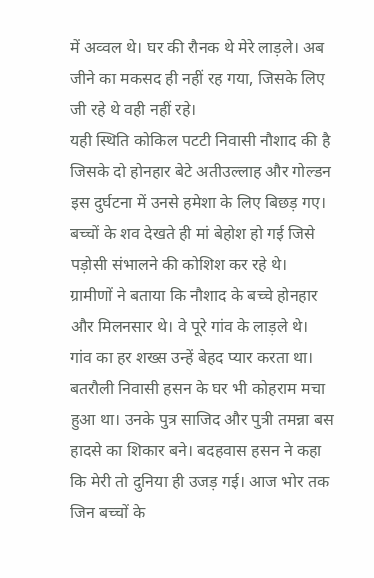में अव्वल थे। घर की रौनक थे मेरे लाड़ले। अब जीने का मकसद ही नहीं रह गया, जिसके लिए जी रहे थे वही नहीं रहे।
यही स्थिति कोकिल पटटी निवासी नौशाद की है जिसके दो होनहार बेटे अतीउल्लाह और गोल्डन इस दुर्घटना में उनसे हमेशा के लिए बिछड़ गए। बच्चों के शव देखते ही मां बेहोश हो गई जिसे पड़ोसी संभालने की कोशिश कर रहे थे। ग्रामीणों ने बताया कि नौशाद के बच्चे होनहार और मिलनसार थे। वे पूरे गांव के लाड़ले थे। गांव का हर शख्स उन्हें बेहद प्यार करता था।
बतरौली निवासी हसन के घर भी कोहराम मचा हुआ था। उनके पुत्र साजिद और पुत्री तमन्ना बस हादसे का शिकार बने। बदहवास हसन ने कहा कि मेरी तो दुनिया ही उजड़ गई। आज भोर तक जिन बच्चों के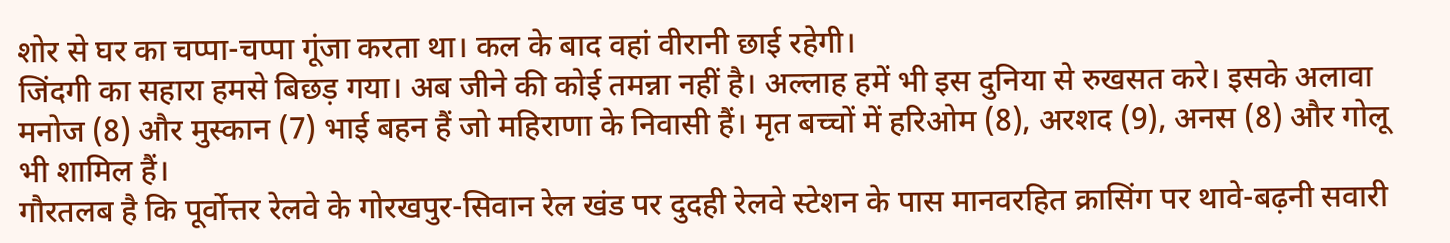शोर से घर का चप्पा-चप्पा गूंजा करता था। कल के बाद वहां वीरानी छाई रहेगी।
जिंदगी का सहारा हमसे बिछड़ गया। अब जीने की कोई तमन्ना नहीं है। अल्लाह हमें भी इस दुनिया से रुखसत करे। इसके अलावा मनोज (8) और मुस्कान (7) भाई बहन हैं जो महिराणा के निवासी हैं। मृत बच्चों में हरिओम (8), अरशद (9), अनस (8) और गोलू भी शामिल हैं।
गौरतलब है कि पूर्वोत्तर रेलवे के गोरखपुर-सिवान रेल खंड पर दुदही रेलवे स्टेशन के पास मानवरहित क्रासिंग पर थावे-बढ़नी सवारी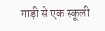गाड़ी से एक स्कूली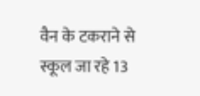वैन के टकराने से स्कूल जा रहे 13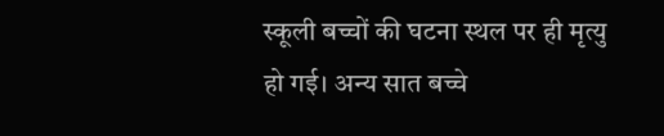स्कूली बच्चों की घटना स्थल पर ही मृत्यु हो गई। अन्य सात बच्चे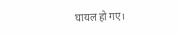घायल हो गए।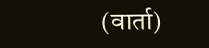(वार्ता)